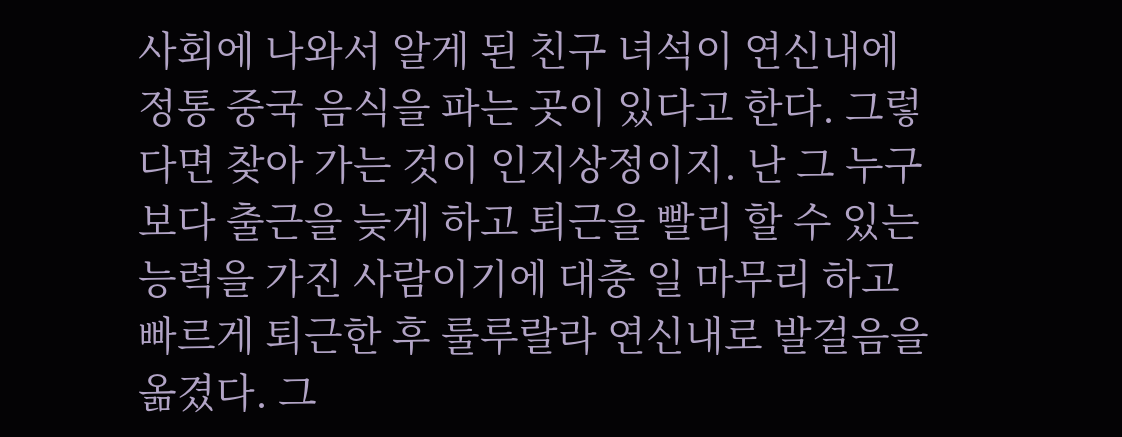사회에 나와서 알게 된 친구 녀석이 연신내에 정통 중국 음식을 파는 곳이 있다고 한다. 그렇다면 찾아 가는 것이 인지상정이지. 난 그 누구보다 출근을 늦게 하고 퇴근을 빨리 할 수 있는 능력을 가진 사람이기에 대충 일 마무리 하고 빠르게 퇴근한 후 룰루랄라 연신내로 발걸음을 옮겼다. 그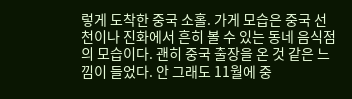렇게 도착한 중국 소홀. 가게 모습은 중국 선천이나 진화에서 흔히 볼 수 있는 동네 음식점의 모습이다. 괜히 중국 출장을 온 것 같은 느낌이 들었다. 안 그래도 11월에 중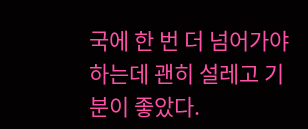국에 한 번 더 넘어가야 하는데 괜히 설레고 기분이 좋았다.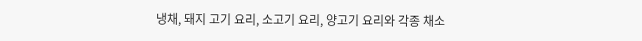냉채, 돼지 고기 요리, 소고기 요리, 양고기 요리와 각종 채소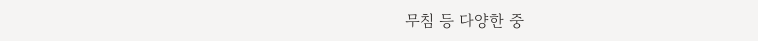무침 등 다양한 중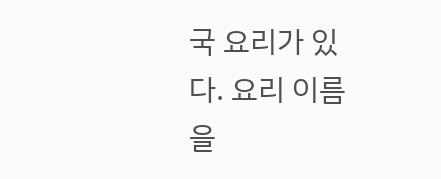국 요리가 있다. 요리 이름을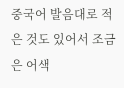중국어 발음대로 적은 것도 있어서 조금은 어색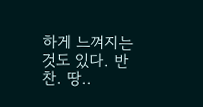하게 느껴지는 것도 있다. 반찬. 땅..